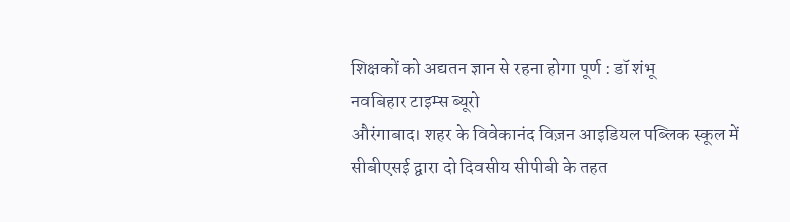शिक्षकों को अद्यतन ज्ञान से रहना होगा पूर्ण : डॉ शंभू
नवबिहार टाइम्स ब्यूरो
औरंगाबाद। शहर के विवेकानंद विज़न आइडियल पब्लिक स्कूल में सीबीएसई द्वारा दो दिवसीय सीपीबी के तहत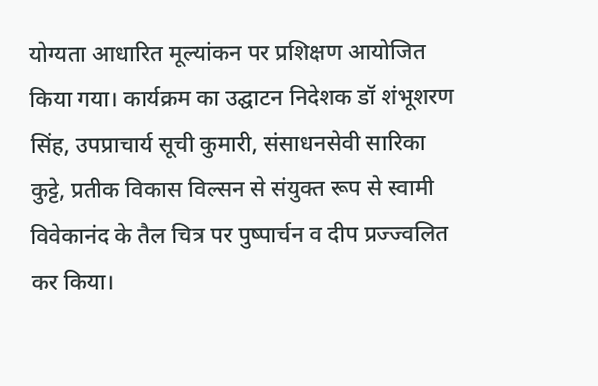योग्यता आधारित मूल्यांकन पर प्रशिक्षण आयोजित किया गया। कार्यक्रम का उद्घाटन निदेशक डॉ शंभूशरण सिंह, उपप्राचार्य सूची कुमारी, संसाधनसेवी सारिका कुट्टे, प्रतीक विकास विल्सन से संयुक्त रूप से स्वामी विवेकानंद के तैल चित्र पर पुष्पार्चन व दीप प्रज्ज्वलित कर किया।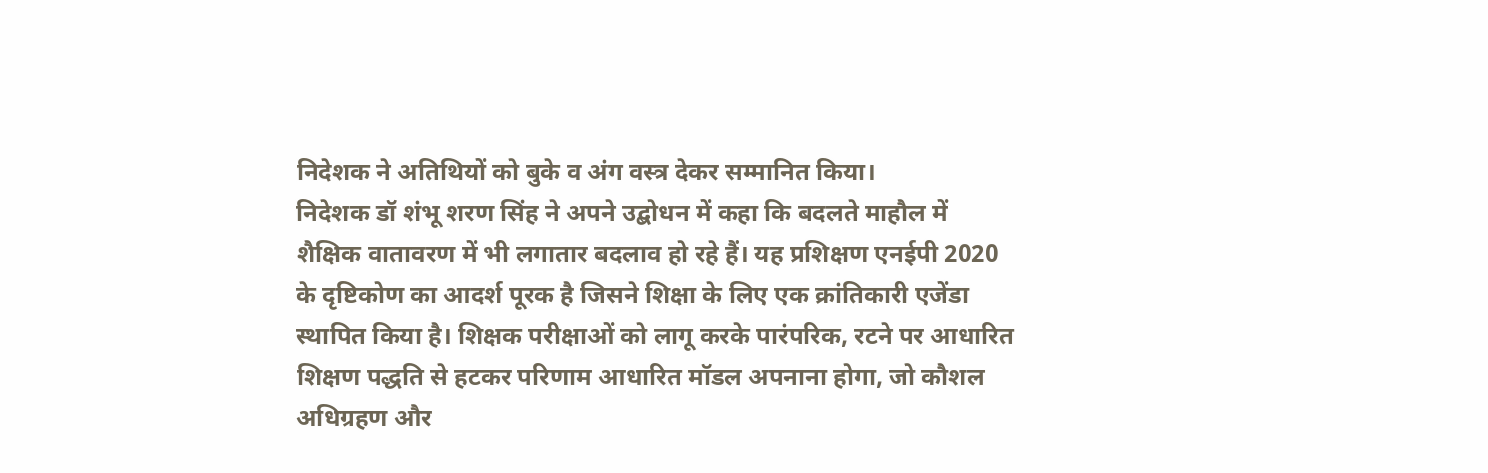निदेशक ने अतिथियों को बुके व अंग वस्त्र देकर सम्मानित किया।
निदेशक डॉ शंभू शरण सिंह ने अपने उद्बोधन में कहा कि बदलते माहौल में शैक्षिक वातावरण में भी लगातार बदलाव हो रहे हैं। यह प्रशिक्षण एनईपी 2020 के दृष्टिकोण का आदर्श पूरक है जिसने शिक्षा के लिए एक क्रांतिकारी एजेंडा स्थापित किया है। शिक्षक परीक्षाओं को लागू करके पारंपरिक, रटने पर आधारित शिक्षण पद्धति से हटकर परिणाम आधारित मॉडल अपनाना होगा, जो कौशल अधिग्रहण और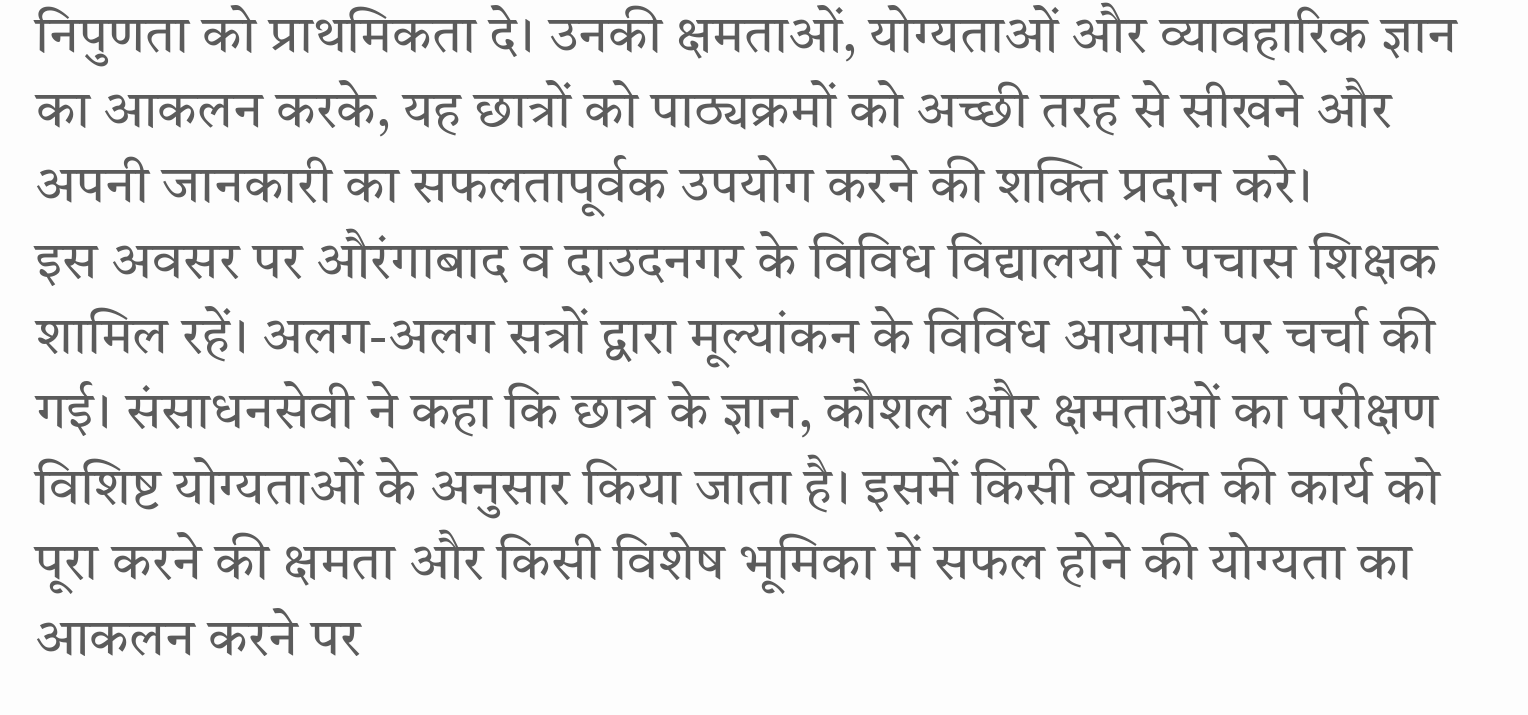निपुणता को प्राथमिकता दे। उनकी क्षमताओं, योग्यताओं और व्यावहारिक ज्ञान का आकलन करके, यह छात्रों को पाठ्यक्रमों को अच्छी तरह से सीखने और अपनी जानकारी का सफलतापूर्वक उपयोग करने की शक्ति प्रदान करे।
इस अवसर पर औरंगाबाद व दाउदनगर के विविध विद्यालयों से पचास शिक्षक शामिल रहें। अलग-अलग सत्रों द्वारा मूल्यांकन के विविध आयामों पर चर्चा की गई। संसाधनसेवी ने कहा कि छात्र के ज्ञान, कौशल और क्षमताओं का परीक्षण विशिष्ट योग्यताओं के अनुसार किया जाता है। इसमें किसी व्यक्ति की कार्य को पूरा करने की क्षमता और किसी विशेष भूमिका में सफल होने की योग्यता का आकलन करने पर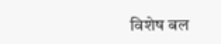विशेष बल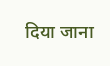दिया जाना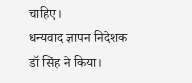चाहिए।
धन्यवाद ज्ञापन निदेशक डॉ सिंह ने किया।